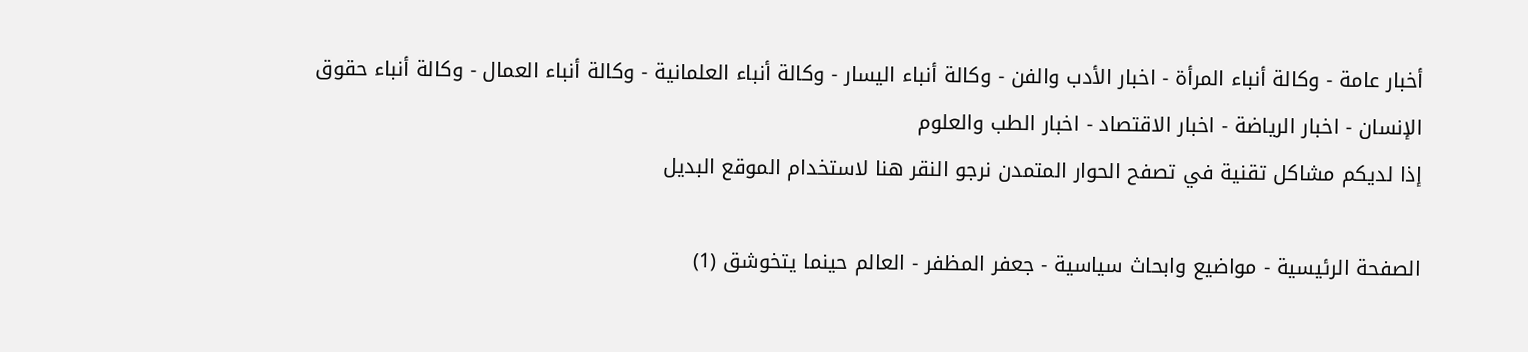أخبار عامة - وكالة أنباء المرأة - اخبار الأدب والفن - وكالة أنباء اليسار - وكالة أنباء العلمانية - وكالة أنباء العمال - وكالة أنباء حقوق الإنسان - اخبار الرياضة - اخبار الاقتصاد - اخبار الطب والعلوم
إذا لديكم مشاكل تقنية في تصفح الحوار المتمدن نرجو النقر هنا لاستخدام الموقع البديل

الصفحة الرئيسية - مواضيع وابحاث سياسية - جعفر المظفر - العالم حينما يتخوشق (1)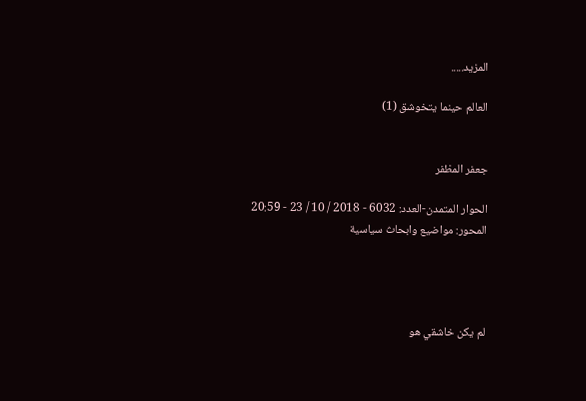المزيد.....

العالم حينما يتخوشق (1)


جعفر المظفر

الحوار المتمدن-العدد: 6032 - 2018 / 10 / 23 - 20:59
المحور: مواضيع وابحاث سياسية




لم يكن خاشقي هو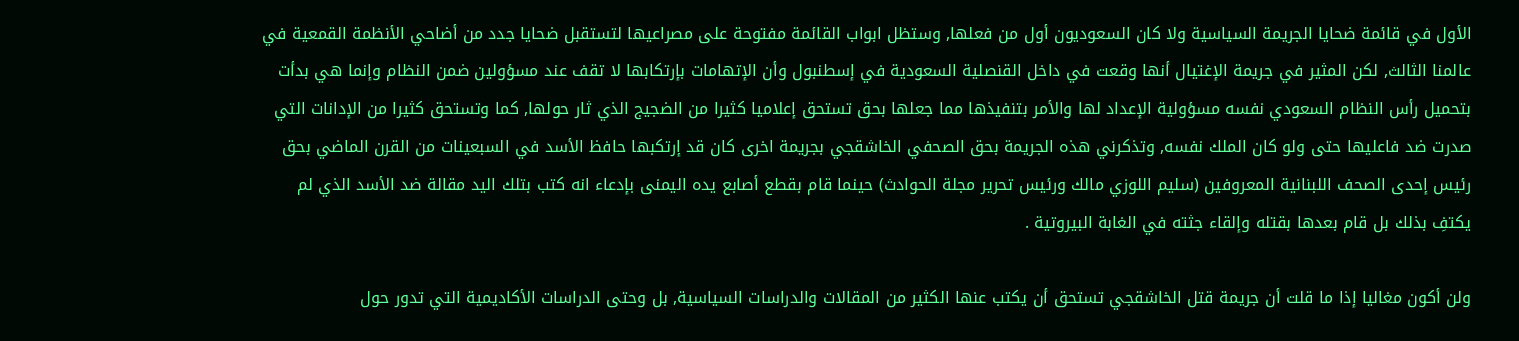الأول في قائمة ضحايا الجريمة السياسية ولا كان السعوديون أول من فعلها, وستظل ابواب القائمة مفتوحة على مصراعيها لتستقبل ضحايا جدد من أضاحي الأنظمة القمعية في عالمنا الثالث, لكن المثير في جريمة الإغتيال أنها وقعت في داخل القنصلية السعودية في إسطنبول وأن الإتهامات بإرتكابها لا تقف عند مسؤولين ضمن النظام وإنما هي بدأت بتحميل رأس النظام السعودي نفسه مسؤولية الإعداد لها والأمر بتنفيذها مما جعلها بحق تستحق إعلاميا كثيرا من الضجيج الذي ثار حولها, كما وتستحق كثيرا من الإدانات التي صدرت ضد فاعليها حتى ولو كان الملك نفسه, وتذكرني هذه الجريمة بحق الصحفي الخاشقجي بجريمة اخرى كان قد إرتكبها حافظ الأسد في السبعينات من القرن الماضي بحق رئيس إحدى الصحف اللبنانية المعروفين (سليم اللوزي مالك ورئيس تحرير مجلة الحوادث) حينما قام بقطع أصابع يده اليمنى بإدعاء انه كتب بتلك اليد مقالة ضد الأسد الذي لم يكتفِ بذلك بل قام بعدها بقتله وإلقاء جثته في الغابة البيروتية .

ولن أكون مغاليا إذا ما قلت أن جريمة قتل الخاشقجي تستحق أن يكتب عنها الكثير من المقالات والدراسات السياسية, بل وحتى الدراسات الأكاديمية التي تدور حول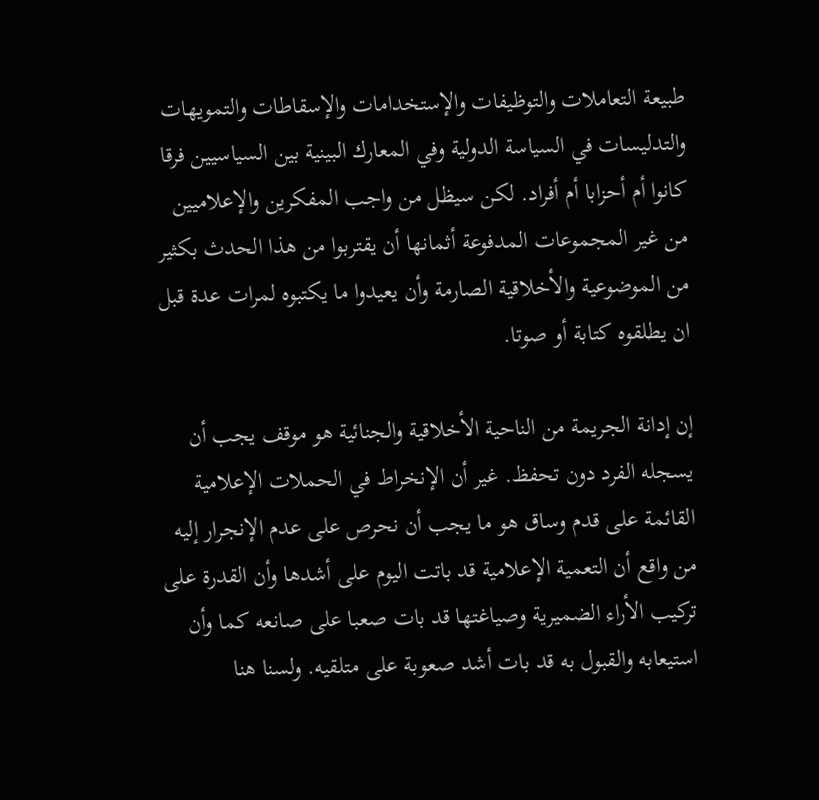طبيعة التعاملات والتوظيفات والإستخدامات والإسقاطات والتمويهات والتدليسات في السياسة الدولية وفي المعارك البينية بين السياسيين فرقا كانوا أم أحزابا أم أفراد. لكن سيظل من واجب المفكرين والإعلاميين من غير المجموعات المدفوعة أثمانها أن يقتربوا من هذا الحدث بكثير من الموضوعية والأخلاقية الصارمة وأن يعيدوا ما يكتبوه لمرات عدة قبل ان يطلقوه كتابة أو صوتا.

إن إدانة الجريمة من الناحية الأخلاقية والجنائية هو موقف يجب أن يسجله الفرد دون تحفظ. غير أن الإنخراط في الحملات الإعلامية القائمة على قدم وساق هو ما يجب أن نحرص على عدم الإنجرار إليه من واقع أن التعمية الإعلامية قد باتت اليوم على أشدها وأن القدرة على تركيب الأراء الضميرية وصياغتها قد بات صعبا على صانعه كما وأن استيعابه والقبول به قد بات أشد صعوبة على متلقيه. ولسنا هنا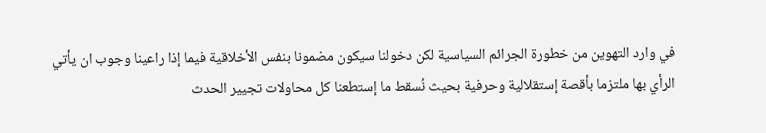في وارد التهوين من خطورة الجرائم السياسية لكن دخولنا سيكون مضمونا بنفس الأخلاقية فيما إذا راعينا وجوب ان يأتي الرأي بها ملتزما بأقصة إستقلالية وحرفية بحيث نُسقط ما إستطعنا كل محاولات تجيير الحدث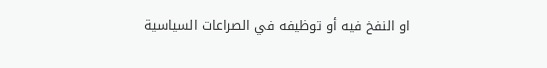او النفخ فيه أو توظيفه في الصراعات السياسية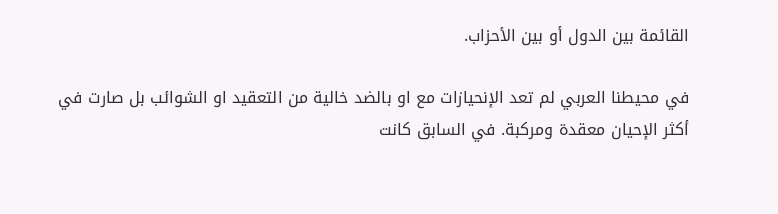القائمة بين الدول أو بين الأحزاب.

في محيطنا العربي لم تعد الإنحيازات مع او بالضد خالية من التعقيد او الشوائب بل صارت في أكثر الإحيان معقدة ومركبة. في السابق كانت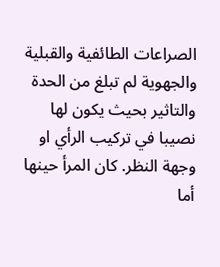الصراعات الطائفية والقبلية والجهوية لم تبلغ من الحدة والتاثير بحيث يكون لها نصيبا في تركيب الرأي او وجهة النظر. كان المرأ حينها أما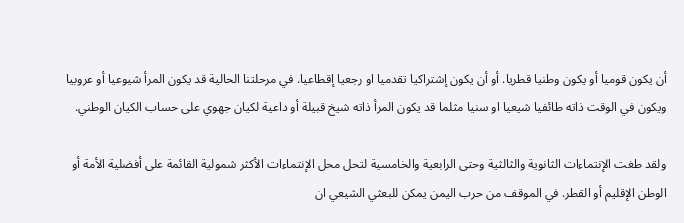أن يكون قوميا أو يكون وطنيا قطريا. أو أن يكون إشتراكيا تقدميا او رجعيا إقطاعيا. في مرحلتنا الحالية قد يكون المرأ شيوعيا أو عروبيا ويكون في الوقت ذاته طائفيا شيعيا او سنيا مثلما قد يكون المرأ ذاته شيخ قبيلة أو داعية لكيان جهوي على حساب الكيان الوطني.

ولقد طغت الإنتماءات الثانوية والثالثية وحتى الرابعية والخامسية لتحل محل الإنتماءات الأكثر شمولية القائمة على أفضلية الأمة أو الوطن الإقليم أو القطر. في الموقف من حرب اليمن يمكن للبعثي الشيعي ان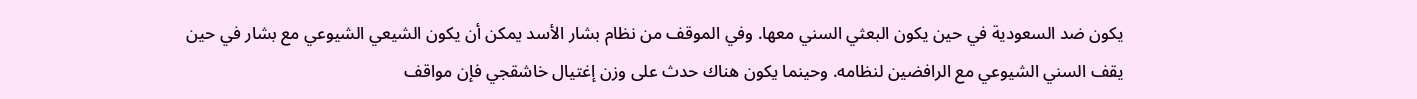يكون ضد السعودية في حين يكون البعثي السني معها. وفي الموقف من نظام بشار الأسد يمكن أن يكون الشيعي الشيوعي مع بشار في حين يقف السني الشيوعي مع الرافضين لنظامه. وحينما يكون هناك حدث على وزن إغتيال خاشقجي فإن مواقف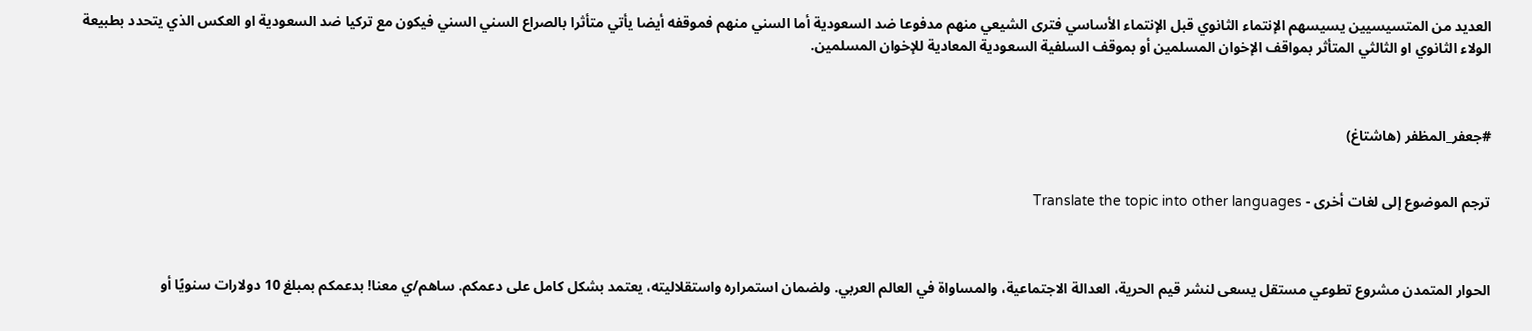العديد من المتسيسيين يسيسهم الإنتماء الثانوي قبل الإنتماء الأساسي فترى الشيعي منهم مدفوعا ضد السعودية أما السني منهم فموقفه أيضا يأتي متأثرا بالصراع السني السني فيكون مع تركيا ضد السعودية او العكس الذي يتحدد بطبيعة الولاء الثانوي او الثالثي المتأثر بمواقف الإخوان المسلمين أو بموقف السلفية السعودية المعادية للإخوان المسلمين.



#جعفر_المظفر (هاشتاغ)


ترجم الموضوع إلى لغات أخرى - Translate the topic into other languages



الحوار المتمدن مشروع تطوعي مستقل يسعى لنشر قيم الحرية، العدالة الاجتماعية، والمساواة في العالم العربي. ولضمان استمراره واستقلاليته، يعتمد بشكل كامل على دعمكم. ساهم/ي معنا! بدعمكم بمبلغ 10 دولارات سنويًا أو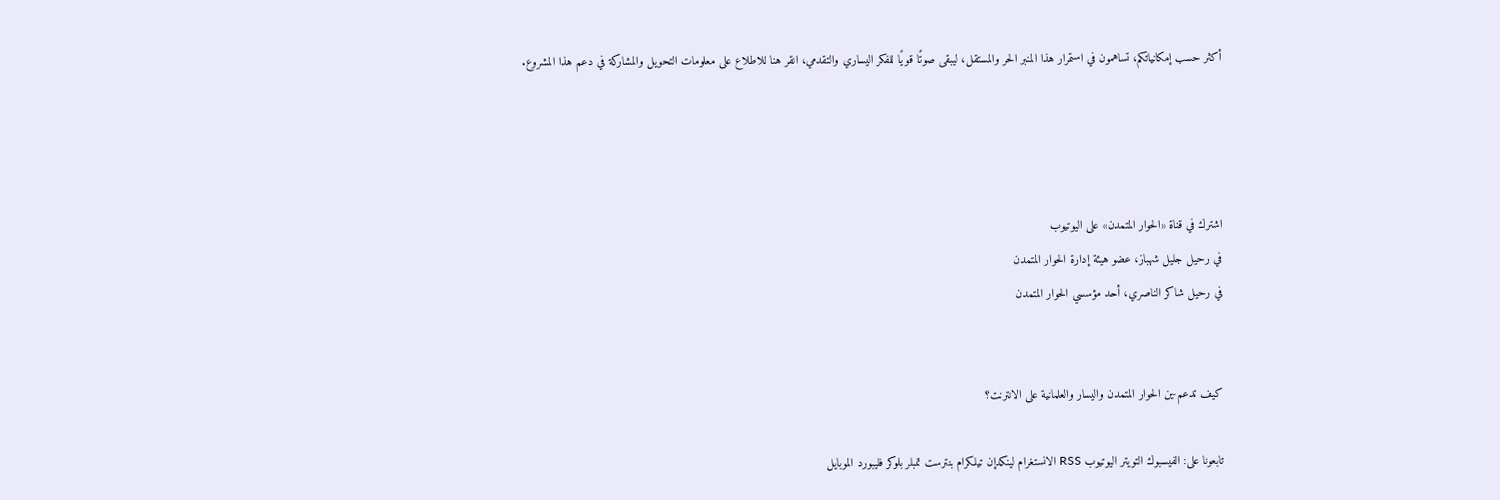أكثر حسب إمكانياتكم، تساهمون في استمرار هذا المنبر الحر والمستقل، ليبقى صوتًا قويًا للفكر اليساري والتقدمي، انقر هنا للاطلاع على معلومات التحويل والمشاركة في دعم هذا المشروع.




اشترك في قناة «الحوار المتمدن» على اليوتيوب
في رحيل جليل شهباز، عضو هيئة إدارة الحوار المتمدن
في رحيل شاكر الناصري، أحد مؤسسي الحوار المتمدن


كيف تدعم-ين الحوار المتمدن واليسار والعلمانية على الانترنت؟

تابعونا على: الفيسبوك التويتر اليوتيوب RSS الانستغرام لينكدإن تيلكرام بنترست تمبلر بلوكر فليبورد الموبايل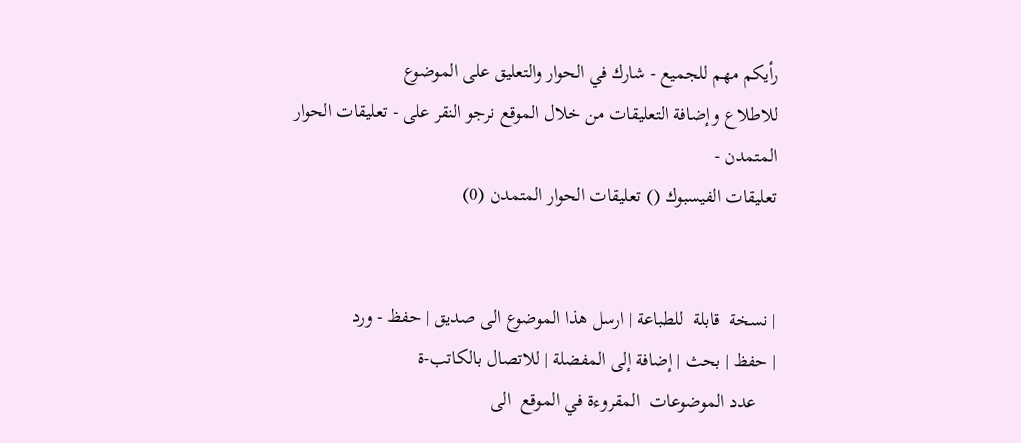رأيكم مهم للجميع - شارك في الحوار والتعليق على الموضوع
للاطلاع وإضافة التعليقات من خلال الموقع نرجو النقر على - تعليقات الحوار المتمدن -
تعليقات الفيسبوك () تعليقات الحوار المتمدن (0)


| نسخة  قابلة  للطباعة | ارسل هذا الموضوع الى صديق | حفظ - ورد
| حفظ | بحث | إضافة إلى المفضلة | للاتصال بالكاتب-ة
    عدد الموضوعات  المقروءة في الموقع  الى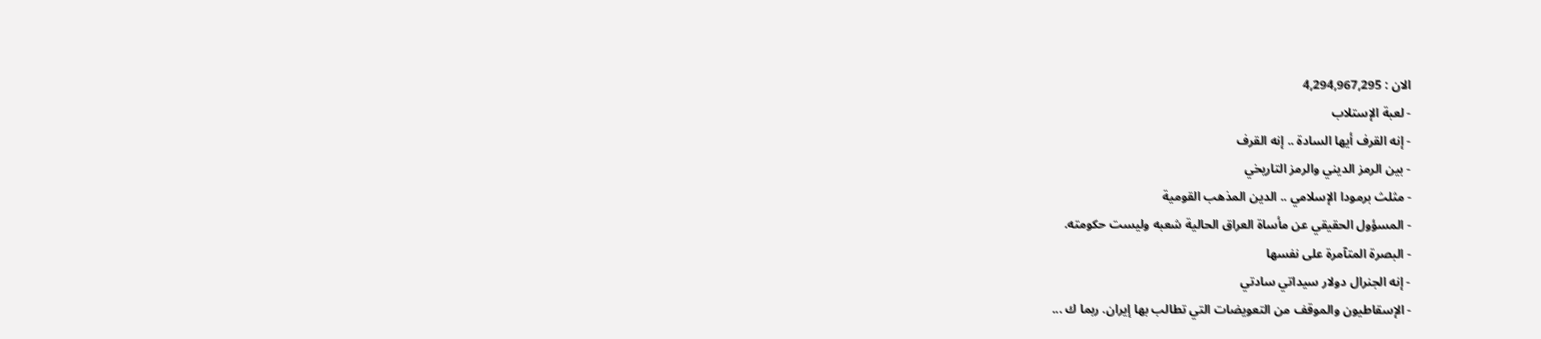الان : 4,294,967,295
- لعبة الإستلاب
- إنه القرف أيها السادة .. إنه القرف
- بين الرمز الديني والرمز التاريخي
- مثلث برمودا الإسلامي .. الدين المذهب القومية
- المسؤول الحقيقي عن مأساة العراق الحالية شعبه وليست حكومته.
- البصرة المتآمرة على نفسها
- إنه الجنرال دولار سيداتي سادتي
- الإسقاطيون والموقف من التعويضات التي تطالب بها إيران. ربما ك ...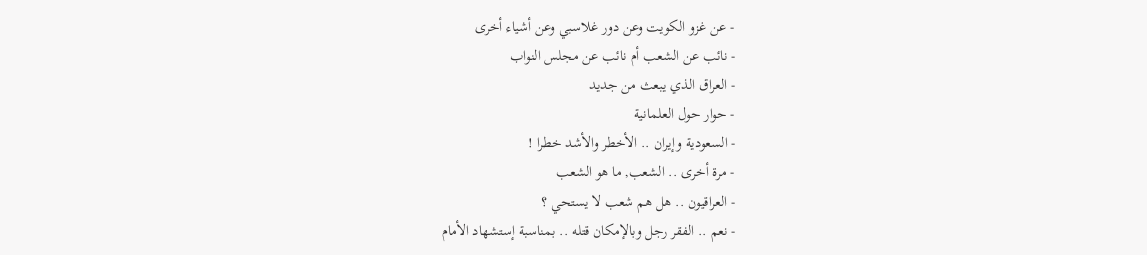- عن غزو الكويت وعن دور غلاسبي وعن أشياء أخرى
- نائب عن الشعب أم نائب عن مجلس النواب
- العراق الذي يبعث من جديد
- حوار حول العلمانية
- السعودية وإيران .. الأخطر والأشد خطرا !
- مرة أخرى .. الشعب, ما هو الشعب
- العراقيون .. هل هم شعب لا يستحي ؟
- نعم .. الفقر رجل وبالإمكان قتله .. بمناسبة إستشهاد الأمام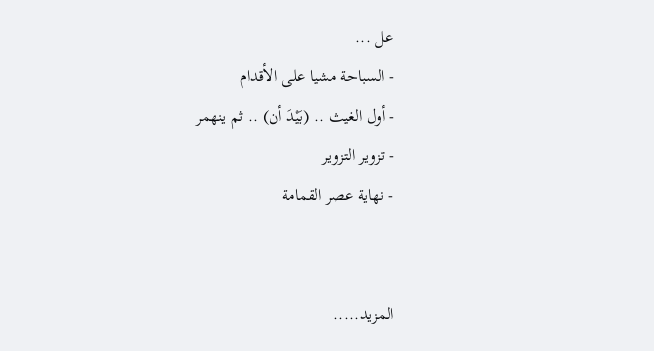عل ...
- السباحة مشيا على الأقدام
- أول الغيث .. (بَيْدَ أن) .. ثم ينهمر
- تزوير التزوير
- نهاية عصر القمامة


المزيد.....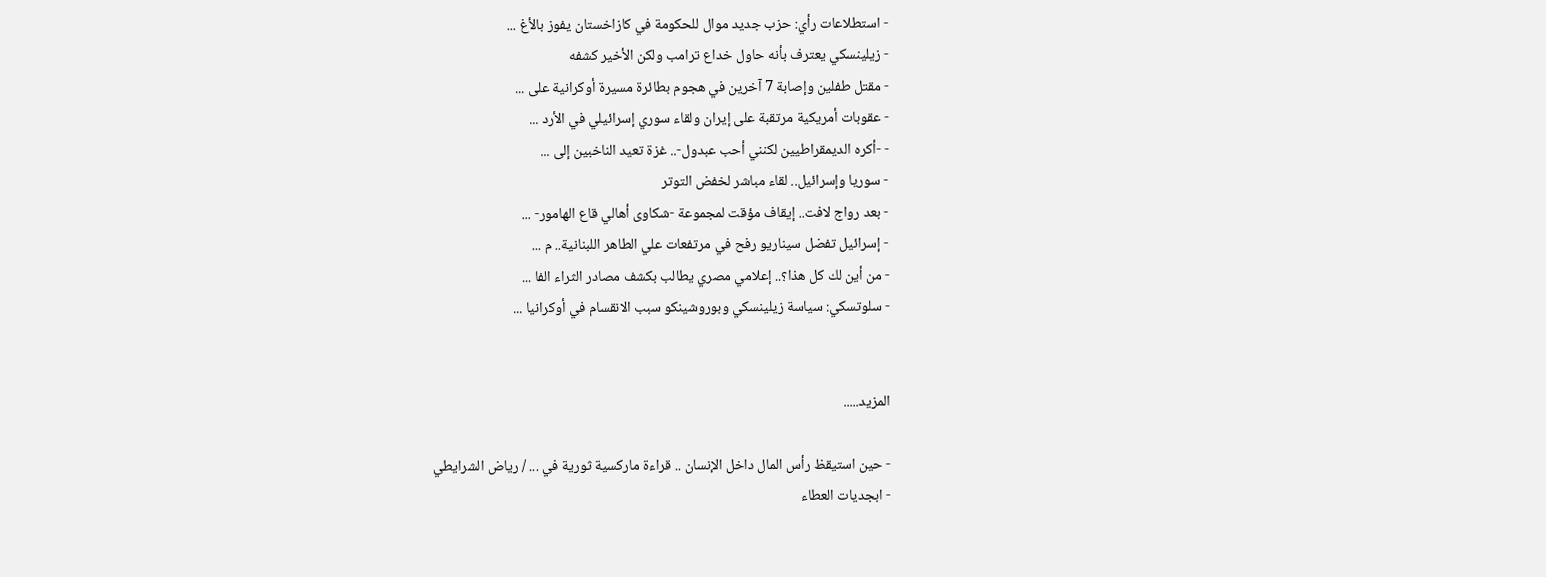- استطلاعات رأي: حزب جديد موال للحكومة في كازاخستان يفوز بالأغ ...
- زيلينسكي يعترف بأنه حاول خداع ترامب ولكن الأخير كشفه
- مقتل طفلين وإصابة 7 آخرين في هجوم بطائرة مسيرة أوكرانية على ...
- عقوبات أمريكية مرتقبة على إيران ولقاء سوري إسرائيلي في الأرد ...
- -أكره الديمقراطيين لكنني أحب عبدول-.. غزة تعيد الناخبين إلى ...
- سوريا وإسرائيل.. لقاء مباشر لخفض التوتر
- بعد رواج لافت.. إيقاف مؤقت لمجموعة -شكاوى أهالي قاع الهامور- ...
- إسرائيل تفضل سيناريو رفح في مرتفعات علي الطاهر اللبنانية.. م ...
- من أين لك كل هذا؟.. إعلامي مصري يطالب بكشف مصادر الثراء الفا ...
- سلوتسكي: سياسة زيلينسكي وبوروشينكو سبب الانقسام في أوكرانيا ...


المزيد.....

- حين استيقظ رأس المال داخل الإنسان .. قراءة ماركسية ثورية في ... / رياض الشرايطي
- ابجديات العطاء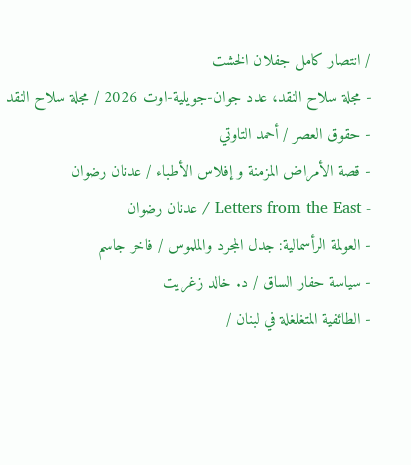/ انتصار كامل جفلان الخشت
- مجلة سلاح النقد، عدد جوان-جويلية-اوت 2026 / مجلة سلاح النقد
- حقوق العصر / أحمد التاوتي
- قصة الأمراض المزمنة و إفلاس الأطباء / عدنان رضوان
- Letters from the East / عدنان رضوان
- العولمة الرأسمالية: جدل المجرد والملموس / فاخر جاسم
- سياسة حفار الساق / د. خالد زغريت
- الطائفية المتغلغلة في لبنان /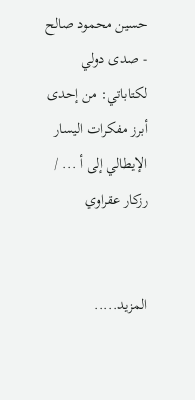حسين محمود صالح
- صدى دولي لكتاباتي: من إحدى أبرز مفكرات اليسار الإيطالي إلى أ ... / رزكار عقراوي


المزيد.....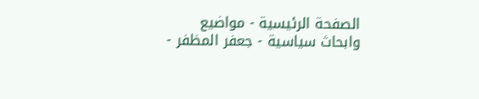الصفحة الرئيسية - مواضيع وابحاث سياسية - جعفر المظفر -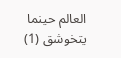العالم حينما يتخوشق (1)